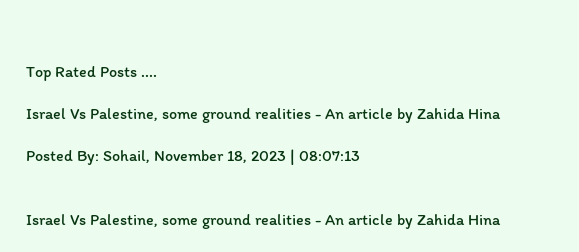Top Rated Posts ....

Israel Vs Palestine, some ground realities - An article by Zahida Hina

Posted By: Sohail, November 18, 2023 | 08:07:13


Israel Vs Palestine, some ground realities - An article by Zahida Hina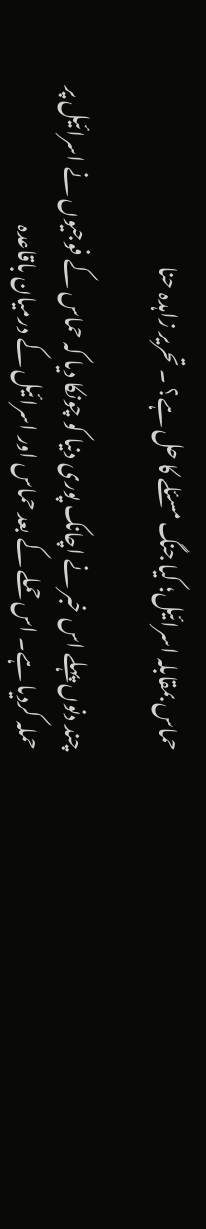حماس بمقابلہ اسرائیل؛ کیا جنگ مسئلے کا حل ہے؟ ۔ تحریر زاہدہ حنا

چند دنوں پہلے اس خبر نے اچانک پوری دنیا کو چونکا دیا کہ حماس کے فوجیوں نے اسرائیل پر حملہ کردیا ہے۔ اس حملے کے بعد حماس اور اسرائیل کے درمیان باقاعدہ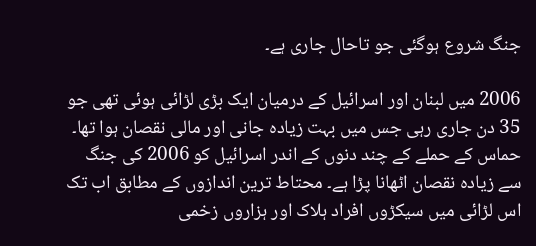جنگ شروع ہوگئی جو تاحال جاری ہے۔

2006 میں لبنان اور اسرائیل کے درمیان ایک بڑی لڑائی ہوئی تھی جو 35 دن جاری رہی جس میں بہت زیادہ جانی اور مالی نقصان ہوا تھا۔ حماس کے حملے کے چند دنوں کے اندر اسرائیل کو 2006 کی جنگ سے زیادہ نقصان اٹھانا پڑا ہے۔ محتاط ترین اندازوں کے مطابق اب تک اس لڑائی میں سیکڑوں افراد ہلاک اور ہزاروں زخمی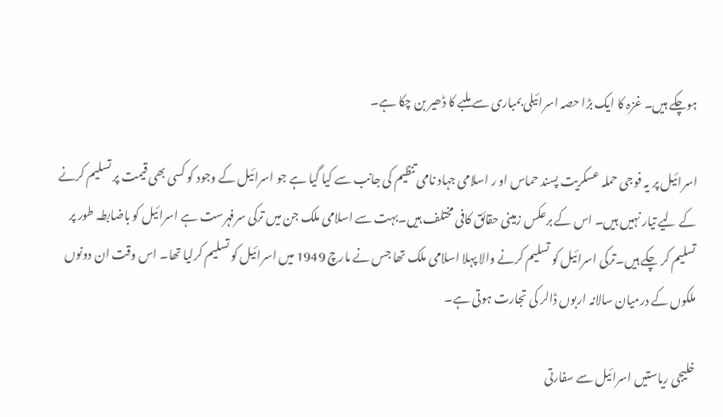ہوچکے ہیں۔ غزہ کا ایک بڑا حصہ اسرائیلی بمباری سے ملبے کا ڈھیر بن چکا ہے۔

اسرائیل پر یہ فوجی حملہ عسکریت پسند حماس او ر اسلامی جہاد نامی تنظیم کی جانب سے کیا گیا ہے جو اسرائیل کے وجود کو کسی بھی قیمت پر تسلیم کرنے کے لیے تیار نہیں ہیں۔ اس کے برعکس زمینی حقائق کافی مختلف ہیں۔بہت سے اسلامی ملک جن میں ترکی سرفہرست ہے اسرائیل کو باضابطہ طور پر تسلیم کر چکے ہیں۔ترکی اسرائیل کو تسلیم کرنے والا پہلا اسلامی ملک تھا جس نے مارچ 1949 میں اسرائیل کو تسلیم کرلیا تھا۔ اس وقت ان دونوں ملکوں کے درمیان سالانہ اربوں ڈالر کی تجارت ہوتی ہے۔

خلیجی ریاستیں اسرائیل سے سفارتی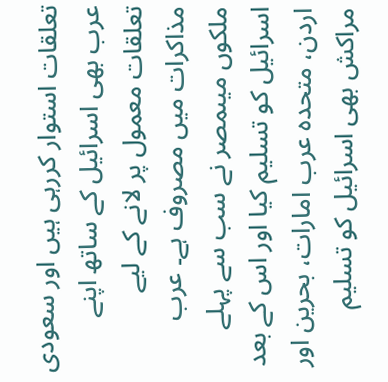تعلقات استوار کررہی ہیں اور سعودی عرب بھی اسرائیل کے ساتھ اپنے تعلقات معمول پر لانے کے لیے مذاکرات میں مصروف ہے۔ عرب ملکوں میںمصر نے سب سے پہلے اسرائیل کو تسلیم کیا اور اس کے بعد اردن، متحدہ عرب امارات، بحرین اور مراکش بھی اسرائیل کو تسلیم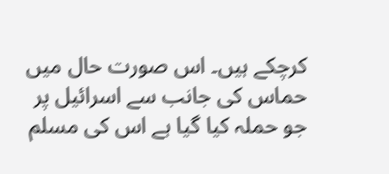کرچکے ہیں۔ اس صورت حال میں حماس کی جانب سے اسرائیل پر جو حملہ کیا گیا ہے اس کی مسلم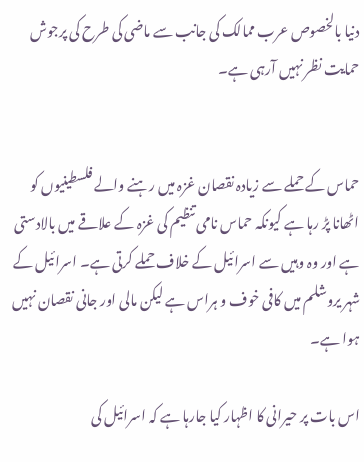دنیا بالخصوص عرب ممالک کی جانب سے ماضی کی طرح کی پرجوش حمایت نظر نہیں آرہی ہے۔


حماس کے حملے سے زیادہ نقصان غزہ میں رہنے والے فلسطینیوں کو اٹھانا پڑ رہا ہے کیونکہ حماس نامی تنظیم کی غزہ کے علاقے میں بالادستی ہے اور وہ وہیں سے اسرائیل کے خلاف حملے کرتی ہے۔ اسرائیل کے شہر یروشلم میں کافی خوف و ہراس ہے لیکن مالی اور جانی نقصان نہیں ہوا ہے۔

اس بات پر حیرانی کا اظہار کیا جارہا ہے کہ اسرائیل کی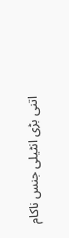اتنی بڑی انٹیلی جنس ناکام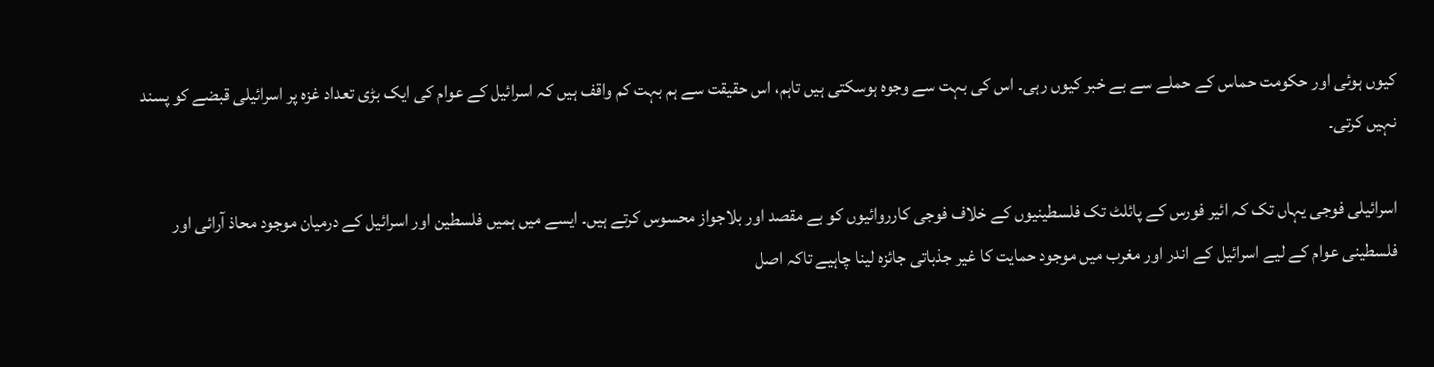کیوں ہوئی اور حکومت حماس کے حملے سے بے خبر کیوں رہی۔ اس کی بہت سے وجوہ ہوسکتی ہیں تاہم، اس حقیقت سے ہم بہت کم واقف ہیں کہ اسرائیل کے عوام کی ایک بڑی تعداد غزہ پر اسرائیلی قبضے کو پسند نہیں کرتی۔

اسرائیلی فوجی یہاں تک کہ ائیر فورس کے پائلٹ تک فلسطینیوں کے خلاف فوجی کارروائیوں کو بے مقصد اور بلاجواز محسوس کرتے ہیں۔ ایسے میں ہمیں فلسطین اور اسرائیل کے درمیان موجود محاذ آرائی اور فلسطینی عوام کے لیے اسرائیل کے اندر اور مغرب میں موجود حمایت کا غیر جذباتی جائزہ لینا چاہیے تاکہ اصل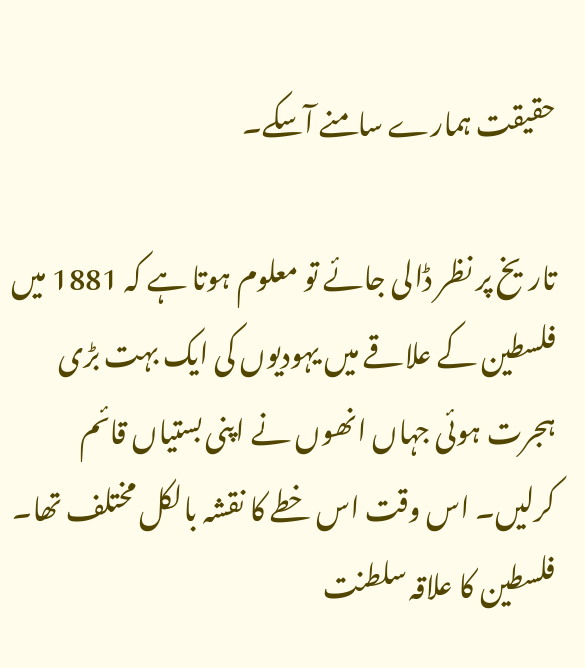حقیقت ہمارے سامنے آسکے۔

تاریخ پر نظر ڈالی جائے تو معلوم ہوتا ہے کہ 1881 میں فلسطین کے علاقے میں یہودیوں کی ایک بہت بڑی ہجرت ہوئی جہاں انھوں نے اپنی بستیاں قائم کرلیں۔ اس وقت اس خطے کا نقشہ بالکل مختلف تھا۔ فلسطین کا علاقہ سلطنت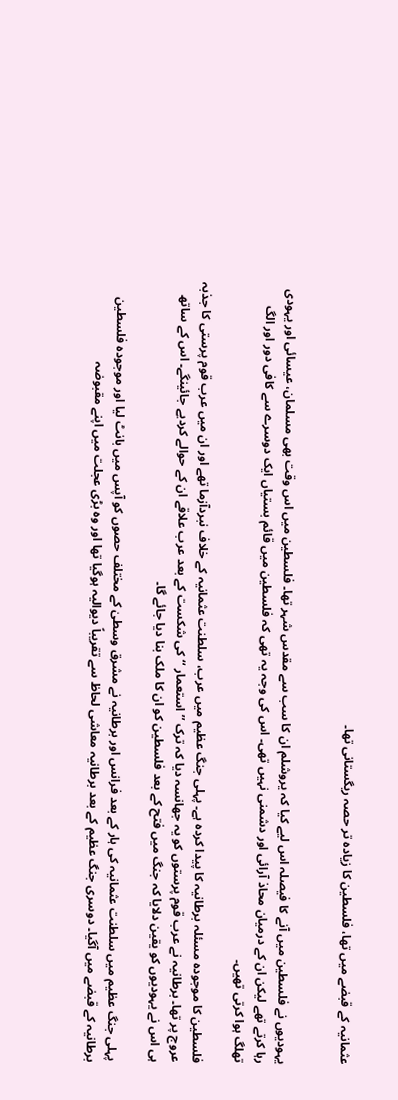عثمانیہ کے قبضے میں تھا، فلسطین کا زیادہ تر حصہ ریگستانی تھا۔


یہودیوں نے فلسطین میں آنے کا فیصلہ اس لیے کیا کہ یروشلم ان کا سب سے مقدس شہر تھا۔ فلسطین میں اس وقت بھی مسلمان، عیسائی اور یہودی رہا کرتے تھے لیکن ان کے درمیان محاذ آرائی اور دشمنی نہیں تھی۔ اس کی وجہ یہ تھی کہ فلسطین میں قائم بستیاں ایک دوسرے سے کافی دور اور الگ تھلگ ہوا کرتی تھیں۔

فلسطین کا موجودہ مسئلہ برطانیہ کا پیدا کردہ ہے۔ پہلی جنگ عظیم میں عرب، سلطنت عثمانیہ کے خلاف نبردآزما تھے اور ان میں عرب قوم پرستی کا جذبہ عروج پر تھا۔ برطانیہ نے عرب قوم پرستوں کو یہ جھانسہ دیا کہ ترک ’’استعمار ‘‘کی شکست کے بعد عرب علاقے ان کے حوالے کردیے جائینگے۔ اس کے ساتھ ہی اس نے یہودیوں کو یقین دلایا کہ جنگ میں فتح کے بعد فلسطین کو ان کا ملک بنا دیا جائے گا۔

پہلی جنگ عظیم میں سلطنت عثمانیہ کی ہار کے بعد فرانس اور برطانیہ نے مشرق وسطیٰ کے مختلف حصوں کو آپس میں بانٹ لیا اور موجودہ فلسطین برطانیہ کے قبضے میں آگیا۔ دوسری جنگ عظیم کے بعد برطانیہ معاشی لحاظ سے تقریباً دیوالیہ ہوگیا تھا اور وہ بڑی عجلت میں اپنے مقبوضہ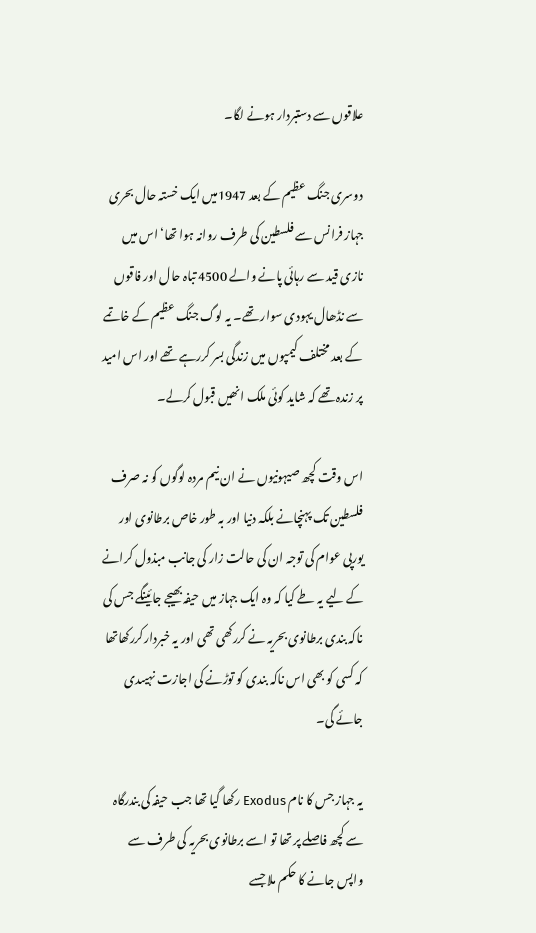علاقوں سے دستبردار ہونے لگا۔

دوسری جنگ عظیم کے بعد 1947میں ایک خستہ حال بحری جہاز فرانس سے فلسطین کی طرف روانہ ہوا تھا‘ اس میں نازی قید سے رہائی پانے والے 4500 تباہ حال اور فاقوں سے نڈھال یہودی سوار تھے۔ یہ لوگ جنگ عظیم کے خاتمے کے بعد مختلف کیمپوں میں زندگی بسر کررہے تھے اور اس امید پر زندہ تھے کہ شاید کوئی ملک انھیں قبول کرلے۔

اس وقت کچھ صیہونیوں نے ان نیم مردہ لوگوں کو نہ صرف فلسطین تک پہنچانے بلکہ دنیا اور بہ طور خاص برطانوی اور یورپی عوام کی توجہ ان کی حالت زار کی جانب مبذول کرانے کے لیے یہ طے کیا کہ وہ ایک جہاز میں حیفہ بھیجے جائینگے جس کی ناکہ بندی برطانوی بحریہ نے کررکھی تھی اور یہ خبردارکررکھاتھا کہ کسی کو بھی اس ناکہ بندی کو توڑنے کی اجازت نہیںدی جائے گی۔

یہ جہاز جس کا نام Exodus رکھا گیا تھا جب حیفہ کی بندرگاہ سے کچھ فاصلے پر تھا تو اسے برطانوی بحریہ کی طرف سے واپس جانے کا حکم ملا جسے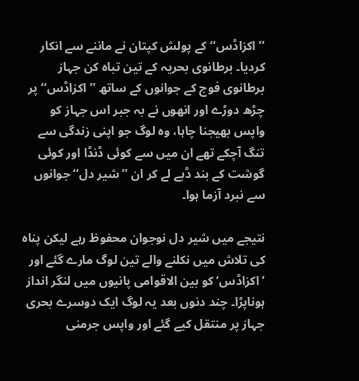’’اکزاڈس‘‘ کے پولش کپتان نے ماننے سے انکار کردیا۔ برطانوی بحریہ کے تین تباہ کن جہاز برطانوی فوج کے جوانوں کے ساتھ ’’اکزاڈس‘‘ پر چڑھ دوڑے اور انھوں نے بہ جبر اس جہاز کو واپس بھیجنا چاہا، وہ لوگ جو اپنی زندگی سے تنگ آچکے تھے ان میں سے کوئی ڈنڈا اور کوئی گوشت کے بند ڈبے لے کر ان ’’شیر دل‘‘ جوانوں سے نبرد آزما ہوا۔

نتیجے میں شیر دل نوجوان محفوظ رہے لیکن پناہ کی تلاش میں نکلنے والے تین لوگ مارے گئے اور ’اکزاڈس‘ کو بین الاقوامی پانیوں میں لنگر انداز ہوناپڑا۔ چند دنوں بعد یہ لوگ ایک دوسرے بحری جہاز پر منتقل کیے گئے اور واپس جرمنی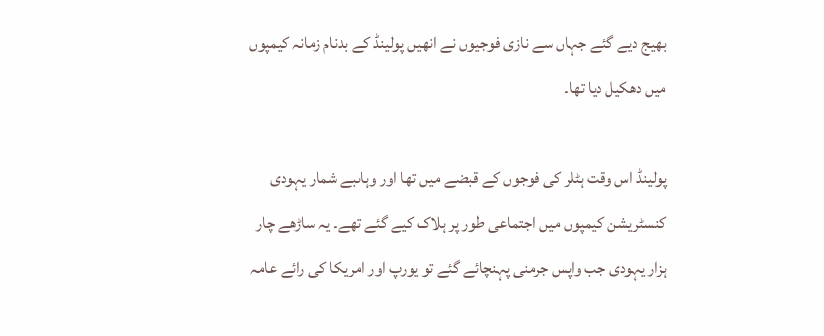بھیج دیے گئے جہاں سے نازی فوجیوں نے انھیں پولینڈ کے بدنام زمانہ کیمپوں میں دھکیل دیا تھا۔

پولینڈ اس وقت ہٹلر کی فوجوں کے قبضے میں تھا اور وہاںبے شمار یہودی کنسٹریشن کیمپوں میں اجتماعی طور پر ہلاک کیے گئے تھے۔ یہ ساڑھے چار ہزار یہودی جب واپس جرمنی پہنچائے گئے تو یورپ اور امریکا کی رائے عامہ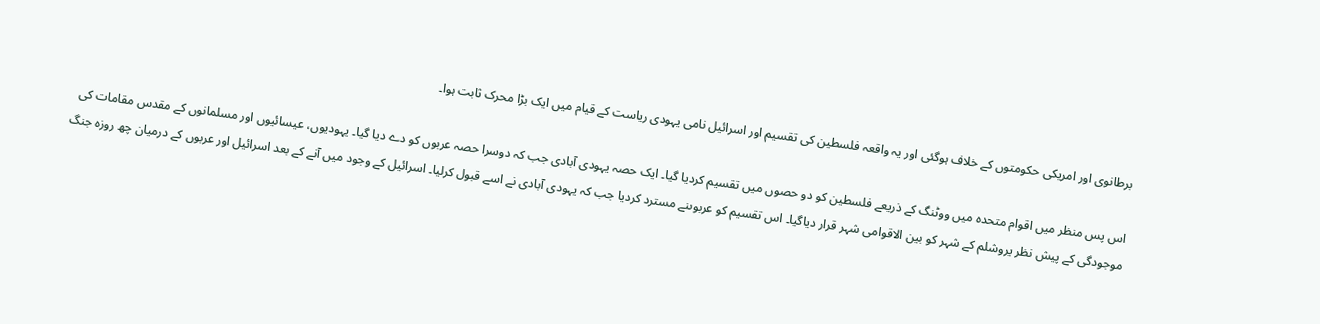برطانوی اور امریکی حکومتوں کے خلاف ہوگئی اور یہ واقعہ فلسطین کی تقسیم اور اسرائیل نامی یہودی ریاست کے قیام میں ایک بڑا محرک ثابت ہوا۔

اس پس منظر میں اقوام متحدہ میں ووٹنگ کے ذریعے فلسطین کو دو حصوں میں تقسیم کردیا گیا۔ ایک حصہ یہودی آبادی جب کہ دوسرا حصہ عربوں کو دے دیا گیا۔ یہودیوں، عیسائیوں اور مسلمانوں کے مقدس مقامات کی موجودگی کے پیش نظر یروشلم کے شہر کو بین الاقوامی شہر قرار دیاگیا۔ اس تقسیم کو عربوںنے مسترد کردیا جب کہ یہودی آبادی نے اسے قبول کرلیا۔ اسرائیل کے وجود میں آنے کے بعد اسرائیل اور عربوں کے درمیان چھ روزہ جنگ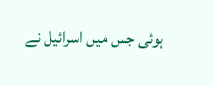ہوئی جس میں اسرائیل نے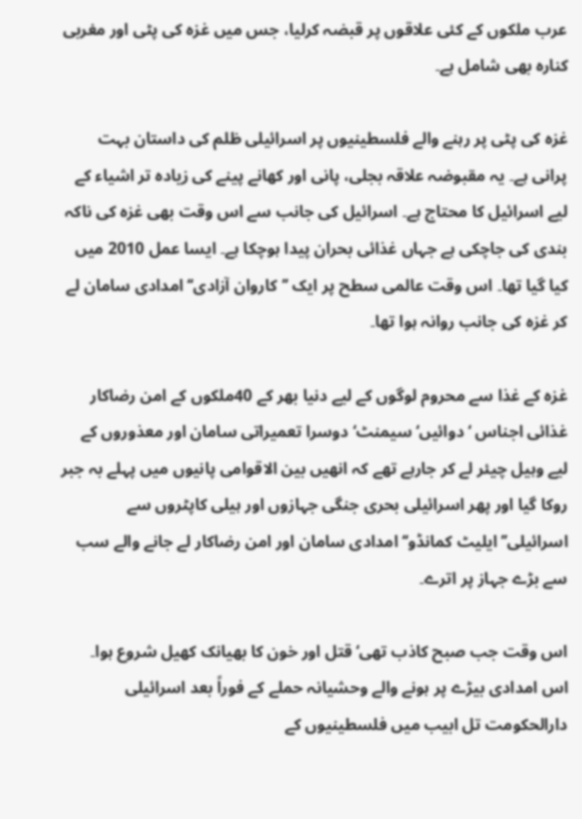عرب ملکوں کے کئی علاقوں پر قبضہ کرلیا، جس میں غزہ کی پٹی اور مغربی کنارہ بھی شامل ہے۔

غزہ کی پٹی پر رہنے والے فلسطینیوں پر اسرائیلی ظلم کی داستان بہت پرانی ہے۔ یہ مقبوضہ علاقہ بجلی، پانی اور کھانے پینے کی زیادہ تر اشیاء کے لیے اسرائیل کا محتاج ہے۔ اسرائیل کی جانب سے اس وقت بھی غزہ کی ناکہ بندی کی جاچکی ہے جہاں غذائی بحران پیدا ہوچکا ہے۔ ایسا عمل 2010 میں کیا گیا تھا۔ اس وقت عالمی سطح پر ایک ’’کاروان آزادی‘‘ امدادی سامان لے کر غزہ کی جانب روانہ ہوا تھا۔

غزہ کے غذا سے محروم لوگوں کے لیے دنیا بھر کے 40ملکوں کے امن رضاکار غذائی اجناس ‘ دوائیں‘ سیمنٹ‘ دوسرا تعمیراتی سامان اور معذوروں کے لیے وہیل چیئر لے کر جارہے تھے کہ انھیں بین الاقوامی پانیوں میں پہلے بہ جبر روکا گیا اور پھر اسرائیلی بحری جنگی جہازوں اور ہیلی کاپٹروں سے اسرائیلی’’ایلیٹ کمانڈو‘‘ امدادی سامان اور امن رضاکار لے جانے والے سب سے بڑے جہاز پر اترے۔

اس وقت جب صبح کاذب تھی‘ قتل اور خون کا بھیانک کھیل شروع ہوا۔ اس امدادی بیڑے پر ہونے والے وحشیانہ حملے کے فوراً بعد اسرائیلی دارالحکومت تل ابیب میں فلسطینیوں کے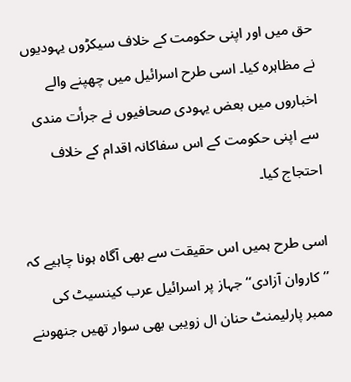حق میں اور اپنی حکومت کے خلاف سیکڑوں یہودیوں نے مظاہرہ کیا۔ اسی طرح اسرائیل میں چھپنے والے اخباروں میں بعض یہودی صحافیوں نے جرأت مندی سے اپنی حکومت کے اس سفاکانہ اقدام کے خلاف احتجاج کیا۔

اسی طرح ہمیں اس حقیقت سے بھی آگاہ ہونا چاہیے کہ ’’کاروان آزادی‘‘ جہاز پر اسرائیل عرب کینسیٹ کی ممبر پارلیمنٹ حنان ال زویبی بھی سوار تھیں جنھوںنے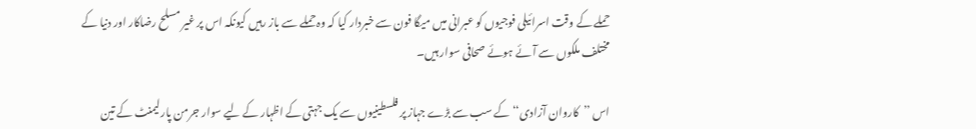حملے کے وقت اسرائیلی فوجیوں کو عبرانی میں میگا فون سے خبردار کیا کہ وہ حملے سے باز رہیں کیونکہ اس پر غیر مسلح رضاکار اور دنیا کے مختلف ملکوں سے آئے ہوئے صحافی سوار ہیں۔

اس ’’کاروان آزادی‘‘ کے سب سے بڑے جہاز پر فلسطینیوں سے یک جہتی کے اظہار کے لیے سوار جرمن پارلیمنٹ کے تین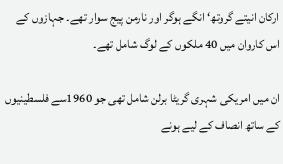ارکان انیتے گروتھ‘ انگے ہوگر اور نارمن پیج سوار تھے۔ جہازوں کے اس کاروان میں 40 ملکوں کے لوگ شامل تھے۔

ان میں امریکی شہری گریٹا برلن شامل تھی جو 1960سے فلسطینیوں کے ساتھ انصاف کے لیے ہونے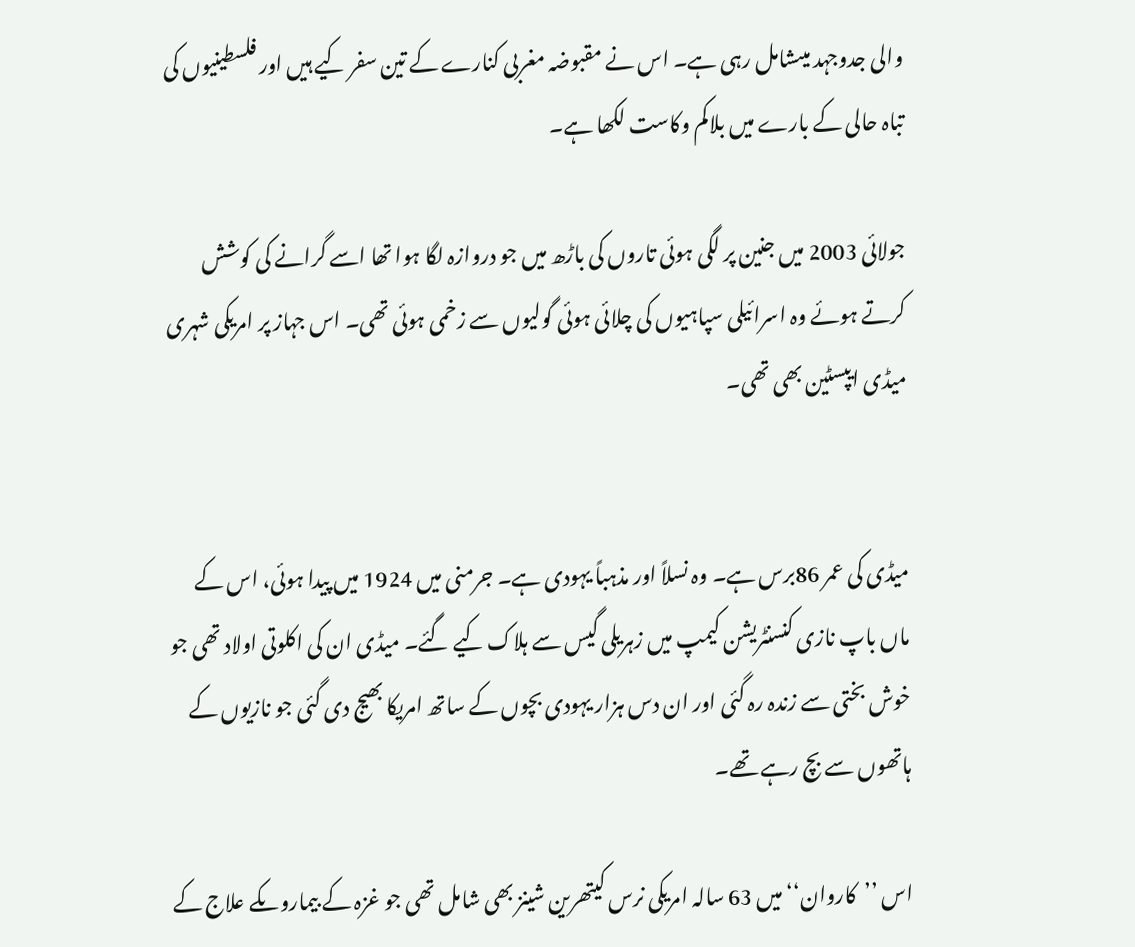والی جدوجہد میںشامل رہی ہے۔ اس نے مقبوضہ مغربی کنارے کے تین سفر کیے ہیں اور فلسطینیوں کی تباہ حالی کے بارے میں بلاکم وکاست لکھا ہے۔

جولائی 2003 میں جنین پر لگی ہوئی تاروں کی باڑھ میں جو دروازہ لگا ہوا تھا اسے گرانے کی کوشش کرتے ہوئے وہ اسرائیلی سپاہیوں کی چلائی ہوئی گولیوں سے زخمی ہوئی تھی۔ اس جہاز پر امریکی شہری میڈی ایپسٹین بھی تھی۔


میڈی کی عمر 86برس ہے۔ وہ نسلاً اور مذہباً یہودی ہے۔ جرمنی میں 1924 میں پیدا ہوئی، اس کے ماں باپ نازی کنسنٹریشن کیمپ میں زہریلی گیس سے ہلاک کیے گئے۔ میڈی ان کی اکلوتی اولاد تھی جو خوش بختی سے زندہ رہ گئی اور ان دس ہزار یہودی بچوں کے ساتھ امریکا بھیج دی گئی جو نازیوں کے ہاتھوں سے بچ رہے تھے۔

اس ’’کاروان‘‘ میں 63 سالہ امریکی نرس کیتھرین شینز بھی شامل تھی جو غزہ کے بیماروںکے علاج کے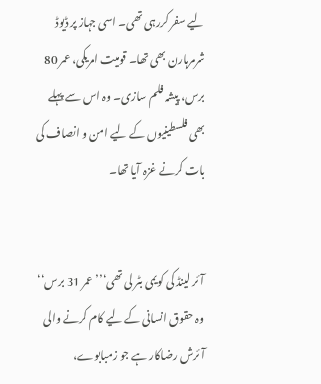لیے سفر کررہی تھی۔ اسی جہاز پر ڈیوڈ شرمرہارن بھی تھا۔ قومیت امریکی، عمر 80 برس، پیشہ فلم سازی۔ وہ اس سے پہلے بھی فلسطینیوں کے لیے امن و انصاف کی بات کرنے غزہ آیا تھا۔


آئر لینڈ کی کویمی بٹر لی تھی‘’’ عمر 31 برس‘‘ وہ حقوق انسانی کے لیے کام کرنے والی آئرش رضاکار ہے جو زمبابوے،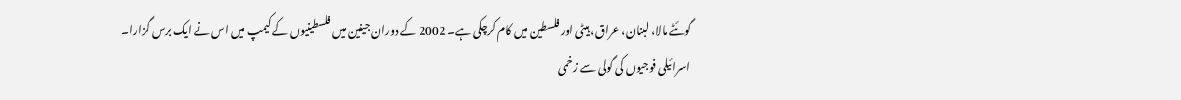گوئٹے مالا، لبنان، عراق، ہیٹی اور فلسطین میں کام کرچکی ہے۔ 2002 کے دوران جینین میں فلسطینیوں کے کیمپ میں اس نے ایک برس گزارا۔ اسرائیلی فوجیوں کی گولی سے زخمی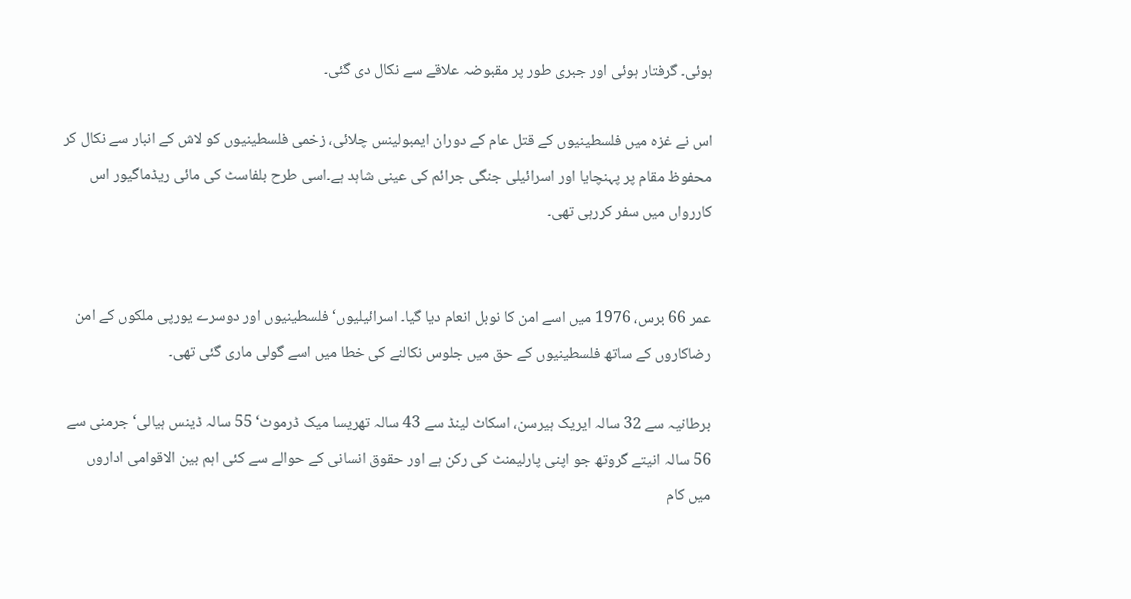ہوئی۔ گرفتار ہوئی اور جبری طور پر مقبوضہ علاقے سے نکال دی گئی۔

اس نے غزہ میں فلسطینیوں کے قتل عام کے دوران ایمبولینس چلائی، زخمی فلسطینیوں کو لاش کے انبار سے نکال کر محفوظ مقام پر پہنچایا اور اسرائیلی جنگی جرائم کی عینی شاہد ہے۔اسی طرح بلفاسٹ کی مائی ریڈماگیور اس کاررواں میں سفر کررہی تھی۔


عمر 66 برس، 1976 میں اسے امن کا نوبل انعام دیا گیا۔ اسرائیلیوں‘ فلسطینیوں اور دوسرے یورپی ملکوں کے امن رضاکاروں کے ساتھ فلسطینیوں کے حق میں جلوس نکالنے کی خطا میں اسے گولی ماری گئی تھی۔

برطانیہ سے 32 سالہ ایریک ہیرسن، اسکاٹ لینڈ سے 43 سالہ تھریسا میک ڈرموٹ‘ 55 سالہ ڈینس ہیالی‘ جرمنی سے 56 سالہ انیتے گروتھ جو اپنی پارلیمنٹ کی رکن ہے اور حقوق انسانی کے حوالے سے کئی اہم بین الاقوامی اداروں میں کام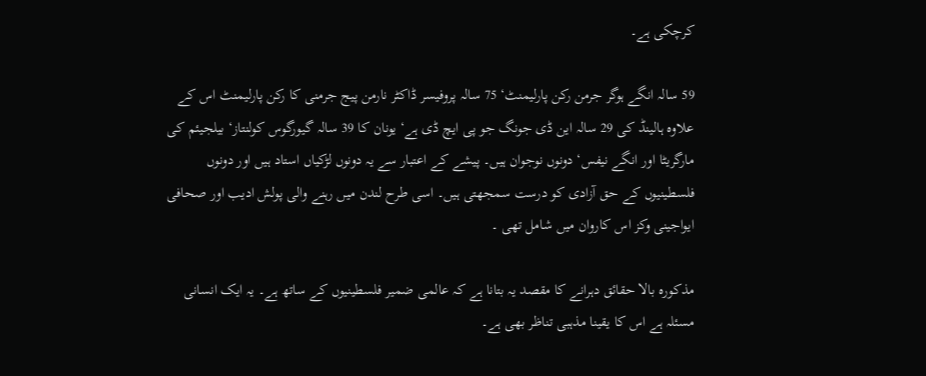کرچکی ہے۔

59 سالہ انگے ہوگر جرمن رکن پارلیمنٹ‘ 75 سالہ پروفیسر ڈاکٹر نارمن پیج جرمنی کا رکن پارلیمنٹ اس کے علاوہ ہالینڈ کی 29 سالہ این ڈی جونگ جو پی ایچ ڈی ہے‘ یونان کا 39 سالہ گیورگوس کولنتاز‘ بیلجیئم کی مارگریٹا اور انگے نیفس‘ دونوں نوجوان ہیں۔ پیشے کے اعتبار سے یہ دونوں لڑکیاں استاد ہیں اور دونوں فلسطینیوں کے حق آزادی کو درست سمجھتی ہیں۔ اسی طرح لندن میں رہنے والی پولش ادیب اور صحافی ایواجینی وکز اس کاروان میں شامل تھی ۔

مذکورہ بالا حقائق دہرانے کا مقصد یہ بتانا ہے کہ عالمی ضمیر فلسطینیوں کے ساتھ ہے۔ یہ ایک انسانی مسئلہ ہے اس کا یقینا مذہبی تناظر بھی ہے۔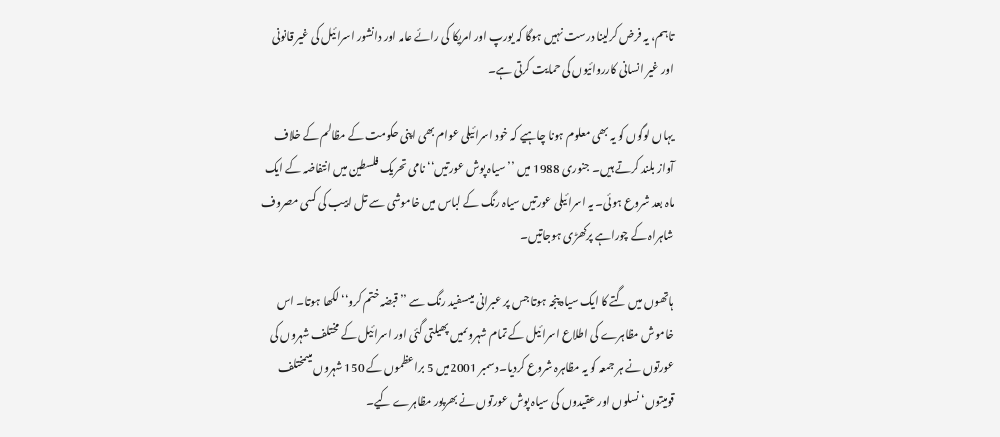تاہم، یہ فرض کرلینا درست نہیں ہوگا کہ یورپ اور امریکا کی رائے عامہ اور دانشور اسرائیل کی غیر قانونی اور غیر انسانی کارروائیوں کی حمایت کرتی ہے۔

یہاں لوگوں کو یہ بھی معلوم ہونا چاہیے کہ خود اسرائیلی عوام بھی اپنی حکومت کے مظالم کے خلاف آواز بلند کرتے ہیں۔ جنوری 1988 میں ’’سیاہ پوش عورتیں‘‘ نامی تحریک فلسطین میں انتفاضہ کے ایک ماہ بعد شروع ہوئی۔ یہ اسرائیلی عورتیں سیاہ رنگ کے لباس میں خاموشی سے تل ابیب کی کسی مصروف شاہراہ کے چوراہے پرکھڑی ہوجاتیں۔

ہاتھوں میں گتے کا ایک سیاہ پنجہ ہوتا جس پر عبرانی میںسفید رنگ سے ’’قبضہ ختم کرو‘‘ لکھا ہوتا۔ اس خاموش مظاہرے کی اطلاع اسرائیل کے تمام شہروںمیں پھیلتی گئی اور اسرائیل کے مختلف شہروں کی عورتوں نے ہر جمعہ کو یہ مظاہرہ شروع کردیا۔دسمبر 2001میں 5 براعظموں کے 150 شہروں میںمختلف قومیتوں‘ نسلوں اور عقیدوں کی سیاہ پوش عورتوں نے بھرپور مظاہرے کیے۔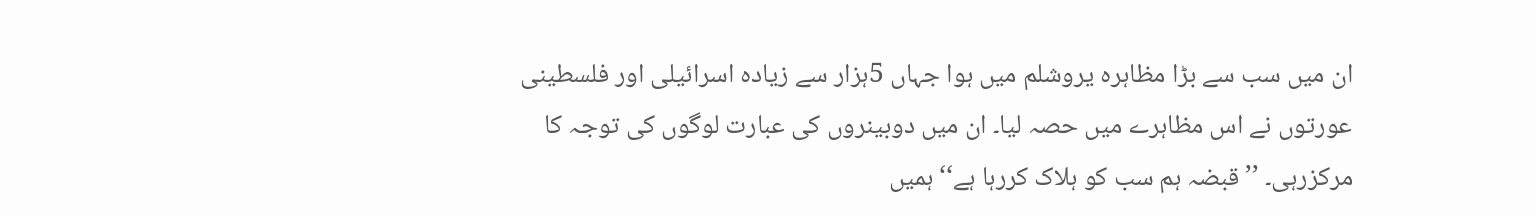ان میں سب سے بڑا مظاہرہ یروشلم میں ہوا جہاں 5ہزار سے زیادہ اسرائیلی اور فلسطینی عورتوں نے اس مظاہرے میں حصہ لیا۔ ان میں دوبینروں کی عبارت لوگوں کی توجہ کا مرکزرہی۔ ’’قبضہ ہم سب کو ہلاک کررہا ہے‘‘ ہمیں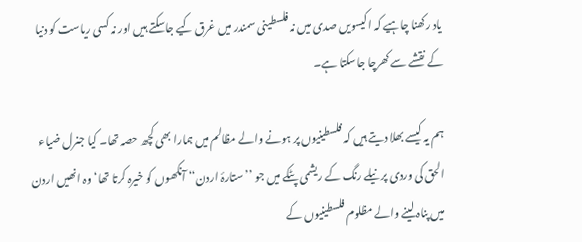یاد رکھنا چاہیے کہ اکیسویں صدی میں نہ فلسطینی سمندر میں غرق کیے جاسکتے ہیں اور نہ کسی ریاست کو دنیا کے نقشے سے کھرچا جاسکتا ہے۔

ہم یہ کیسے بھلا دیتے ہیں کہ فلسطینیوں پر ہونے والے مظالم میں ہمارا بھی کچھ حصہ تھا۔ کیا جنرل ضیاء الحق کی وردی پر نیلے رنگ کے ریشمی پٹکے میں جو ’’ستارۂ اردن‘‘ آنکھوں کو خیرہ کرتا تھا‘ وہ انھیں اردن میں پناہ لینے والے مظلوم فلسطینیوں کے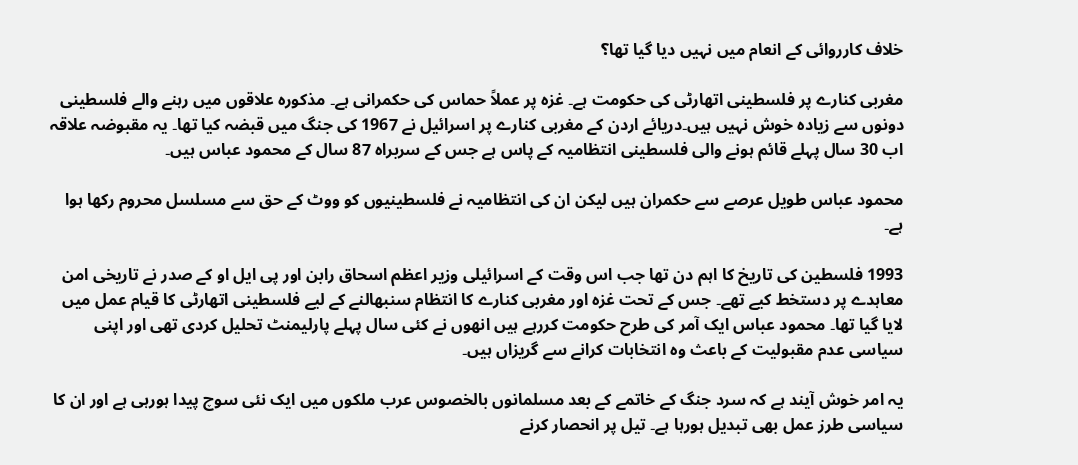خلاف کارروائی کے انعام میں نہیں دیا گیا تھا؟

مغربی کنارے پر فلسطینی اتھارٹی کی حکومت ہے۔ غزہ پر عملاً حماس کی حکمرانی ہے۔ مذکورہ علاقوں میں رہنے والے فلسطینی دونوں سے زیادہ خوش نہیں ہیں۔دریائے اردن کے مغربی کنارے پر اسرائیل نے 1967 کی جنگ میں قبضہ کیا تھا۔ یہ مقبوضہ علاقہ اب 30 سال پہلے قائم ہونے والی فلسطینی انتظامیہ کے پاس ہے جس کے سربراہ 87 سال کے محمود عباس ہیں۔

محمود عباس طویل عرصے سے حکمران ہیں لیکن ان کی انتظامیہ نے فلسطینیوں کو ووٹ کے حق سے مسلسل محروم رکھا ہوا ہے۔

1993 فلسطین کی تاریخ کا اہم دن تھا جب اس وقت کے اسرائیلی وزیر اعظم اسحاق رابن اور پی ایل او کے صدر نے تاریخی امن معاہدے پر دستخط کیے تھے۔ جس کے تحت غزہ اور مغربی کنارے کا انتظام سنبھالنے کے لیے فلسطینی اتھارٹی کا قیام عمل میں لایا گیا تھا۔ محمود عباس ایک آمر کی طرح حکومت کررہے ہیں انھوں نے کئی سال پہلے پارلیمنٹ تحلیل کردی تھی اور اپنی سیاسی عدم مقبولیت کے باعث وہ انتخابات کرانے سے گریزاں ہیں۔

یہ امر خوش آیند ہے کہ سرد جنگ کے خاتمے کے بعد مسلمانوں بالخصوس عرب ملکوں میں ایک نئی سوچ پیدا ہورہی ہے اور ان کا سیاسی طرز عمل بھی تبدیل ہورہا ہے۔ تیل پر انحصار کرنے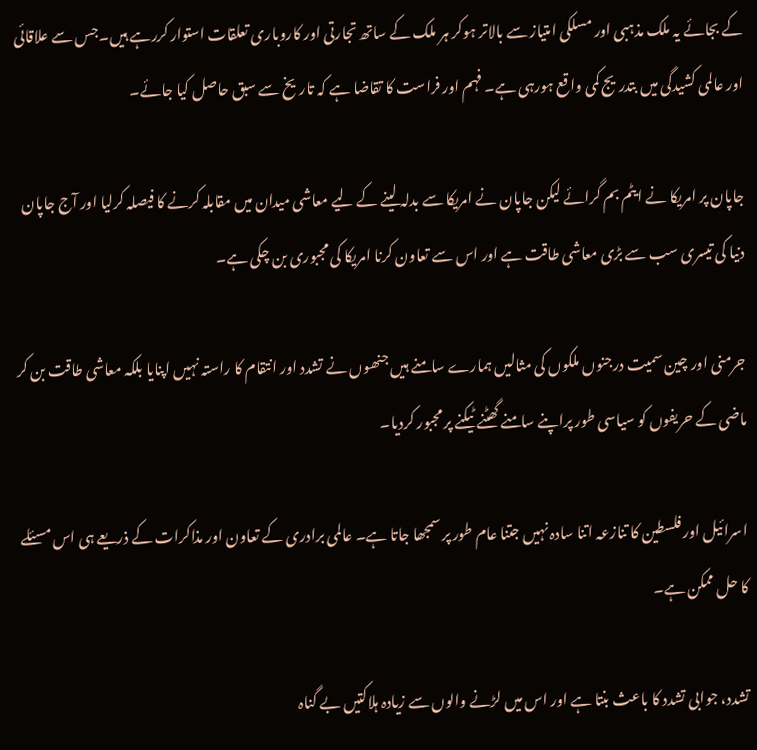کے بجائے یہ ملک مذہبی اور مسلکی امتیاز سے بالاتر ہوکر ہر ملک کے ساتھ تجارتی اور کاروباری تعلقات استوار کررہے ہیں۔جس سے علاقائی اور عالمی کشیدگی میں بتدریج کمی واقع ہورہی ہے۔ فہم اور فراست کا تقاضا ہے کہ تاریخ سے سبق حاصل کیا جائے۔

جاپان پر امریکا نے ایٹم بم گرائے لیکن جاپان نے امریکا سے بدلہ لینے کے لیے معاشی میدان میں مقابلہ کرنے کا فیصلہ کرلیا اور آج جاپان دنیا کی تیسری سب سے بڑی معاشی طاقت ہے اور اس سے تعاون کرنا امریکا کی مجبوری بن چکی ہے۔

جرمنی اور چین سمیت درجنوں ملکوں کی مثالیں ہمارے سامنے ہیں جنھوں نے تشدد اور انتقام کا راستہ نہیں اپنایا بلکہ معاشی طاقت بن کر ماضی کے حریفوں کو سیاسی طور پراپنے سامنے گھٹنے ٹیکنے پر مجبور کردیا۔

اسرائیل اور فلسطین کا تنازعہ اتنا سادہ نہیں جتنا عام طور پر سمجھا جاتا ہے۔ عالمی برادری کے تعاون اور مذاکرات کے ذریعے ہی اس مسئلے کا حل ممکن ہے۔

تشدد، جوابی تشدد کا باعث بنتا ہے اور اس میں لڑنے والوں سے زیادہ ہلاکتیں بے گناہ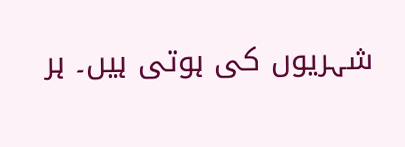شہریوں کی ہوتی ہیں۔ ہر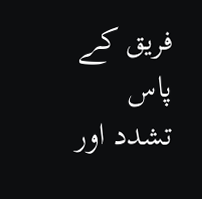فریق کے پاس تشدد اور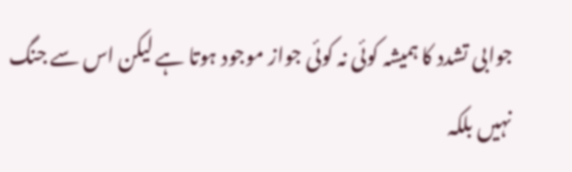جوابی تشدد کا ہمیشہ کوئی نہ کوئی جواز موجود ہوتا ہے لیکن اس سے جنگ نہیں بلکہ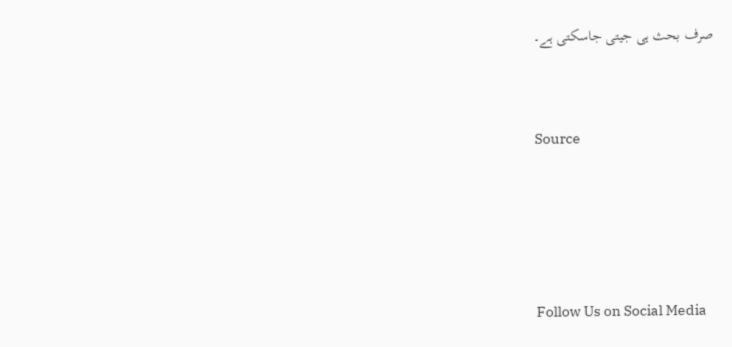صرف بحث ہی جیتی جاسکتی ہے۔


Source




Follow Us on Social Media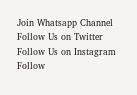Join Whatsapp Channel Follow Us on Twitter Follow Us on Instagram Follow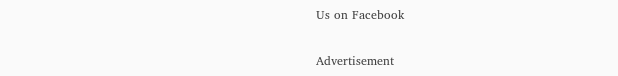Us on Facebook


Advertisement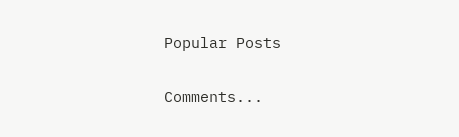Popular Posts

Comments...